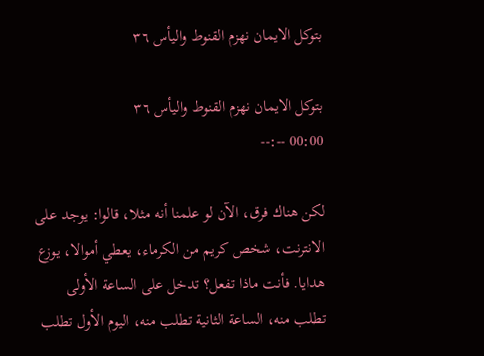بتوكل الايمان نهزم القنوط واليأس ٣٦

بتوكل الايمان نهزم القنوط واليأس ٣٦
00:00 --:--

لكن هناك فرق، الآن لو علمنا أنه مثلا، قالوا: يوجد على الانترنت، شخص كريم من الكرماء، يعطي أموالا، يوزع هدايا. فأنت ماذا تفعل؟ تدخل على الساعة الأولى تطلب منه، الساعة الثانية تطلب منه، اليوم الأول تطلب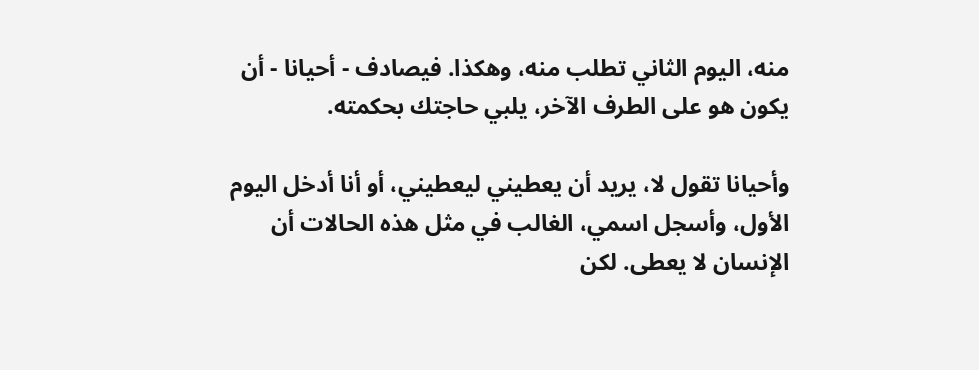منه، اليوم الثاني تطلب منه، وهكذا. فيصادف - أحيانا - أن يكون هو على الطرف الآخر، يلبي حاجتك بحكمته.

وأحيانا تقول لا، يريد أن يعطيني ليعطيني، أو أنا أدخل اليوم الأول، وأسجل اسمي، الغالب في مثل هذه الحالات أن الإنسان لا يعطى. لكن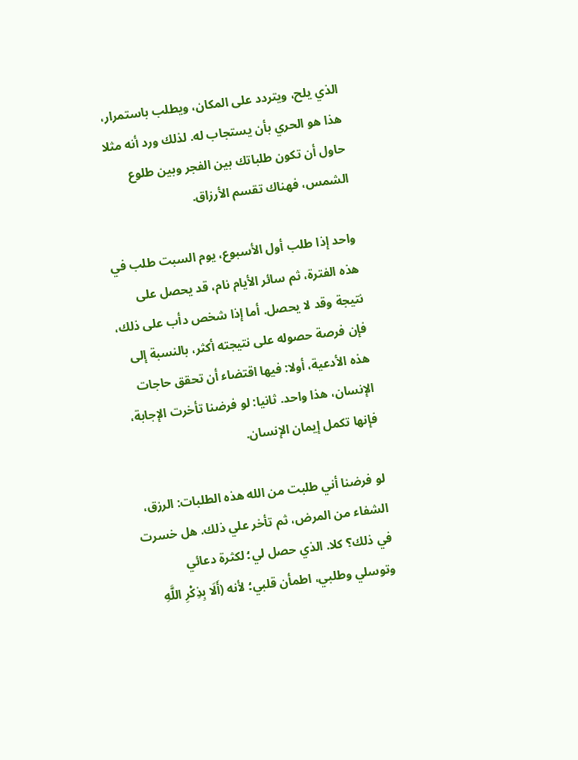الذي يلح، ويتردد على المكان، ويطلب باستمرار، هذا هو الحري بأن يستجاب له. لذلك ورد أنه مثلا حاول أن تكون طلباتك بين الفجر وبين طلوع الشمس، فهناك تقسم الأرزاق.

واحد إذا طلب أول الأسبوع، يوم السبت طلب في هذه الفترة، ثم سائر الأيام نام، قد يحصل على نتيجة وقد لا يحصل. أما إذا شخص دأب على ذلك، فإن فرصة حصوله على نتيجته أكثر، بالنسبة إلى هذه الأدعية، أولا: فيها اقتضاء أن تحقق حاجات الإنسان، هذا واحد. ثانيا: لو فرضنا تأخرت الإجابة، فإنها تكمل إيمان الإنسان.

لو فرضنا أني طلبت من الله هذه الطلبات: الرزق، الشفاء من المرض، ثم تأخر علي ذلك. هل خسرت في ذلك؟ كلا. الذي حصل لي؛ لكثرة دعائي وتوسلي وطلبي، اطمأن قلبي؛ لأنه (أَلَا بِذِكْرِ اللَّهِ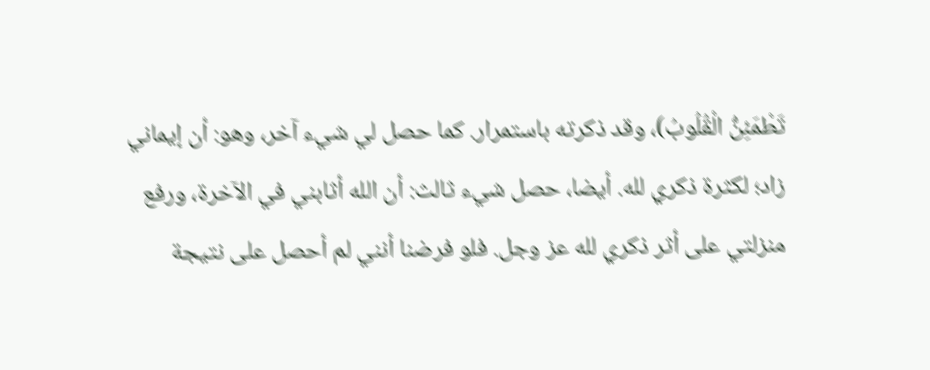تَطْمَئِنُّ الْقُلُوبُ)، وقد ذكرته باستمرار. كما حصل لي شيء آخر، وهو: أن إيماني زاد؛ لكثرة ذكري لله. أيضا، حصل شيء ثالث: أن الله أثابني في الآخرة، ورفع منزلتي على أثر ذكري لله عز وجل. فلو فرضنا أنني لم أحصل على نتيجة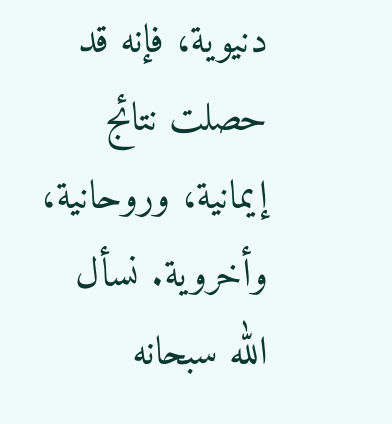دنيوية، فإنه قد حصلت نتائج إيمانية، وروحانية، وأخروية. نسأل الله سبحانه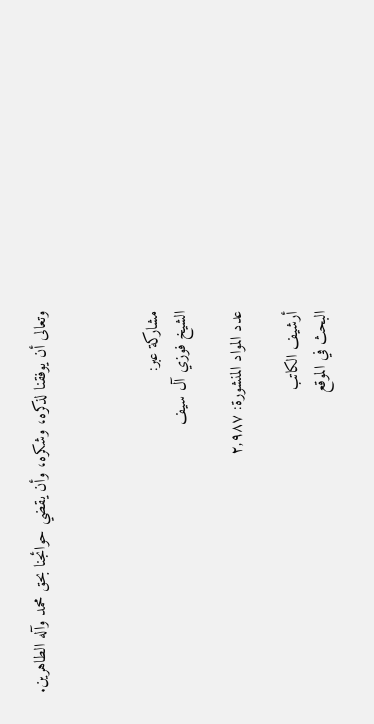وتعالى أن يوفقنا لذكره، وشكره، وأن يقضي حوائجنا بحق محمد وآله الطاهرين.



مشاركة عبر:
الشيخ فوزي آل سيف

عدد المواد المنشورة: ٢,٩٨٧

أرشيف الكاتب
البحث في الموقع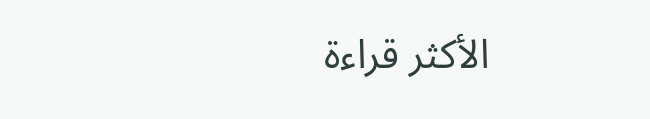الأكثر قراءة